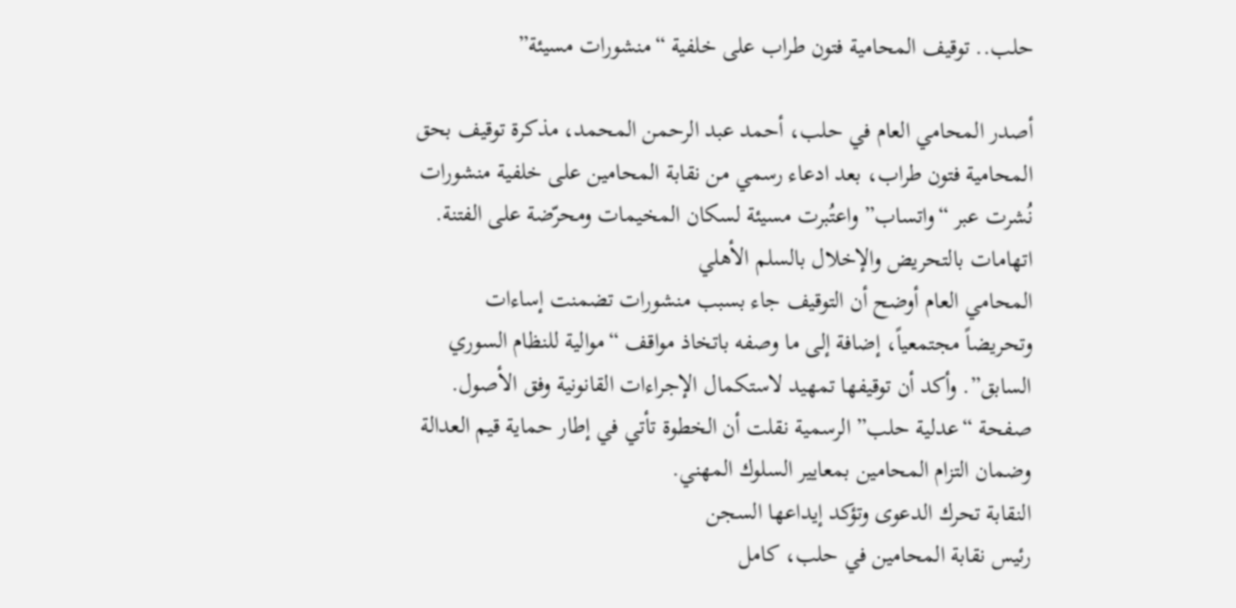حلب.. توقيف المحامية فتون طراب على خلفية “منشورات مسيئة”

أصدر المحامي العام في حلب، أحمد عبد الرحمن المحمد، مذكرة توقيف بحق المحامية فتون طراب، بعد ادعاء رسمي من نقابة المحامين على خلفية منشورات نُشرت عبر “واتساب” واعتُبرت مسيئة لسكان المخيمات ومحرّضة على الفتنة.
اتهامات بالتحريض والإخلال بالسلم الأهلي
المحامي العام أوضح أن التوقيف جاء بسبب منشورات تضمنت إساءات وتحريضاً مجتمعياً، إضافة إلى ما وصفه باتخاذ مواقف “موالية للنظام السوري السابق”. وأكد أن توقيفها تمهيد لاستكمال الإجراءات القانونية وفق الأصول.
صفحة “عدلية حلب” الرسمية نقلت أن الخطوة تأتي في إطار حماية قيم العدالة وضمان التزام المحامين بمعايير السلوك المهني.
النقابة تحرك الدعوى وتؤكد إيداعها السجن
رئيس نقابة المحامين في حلب، كامل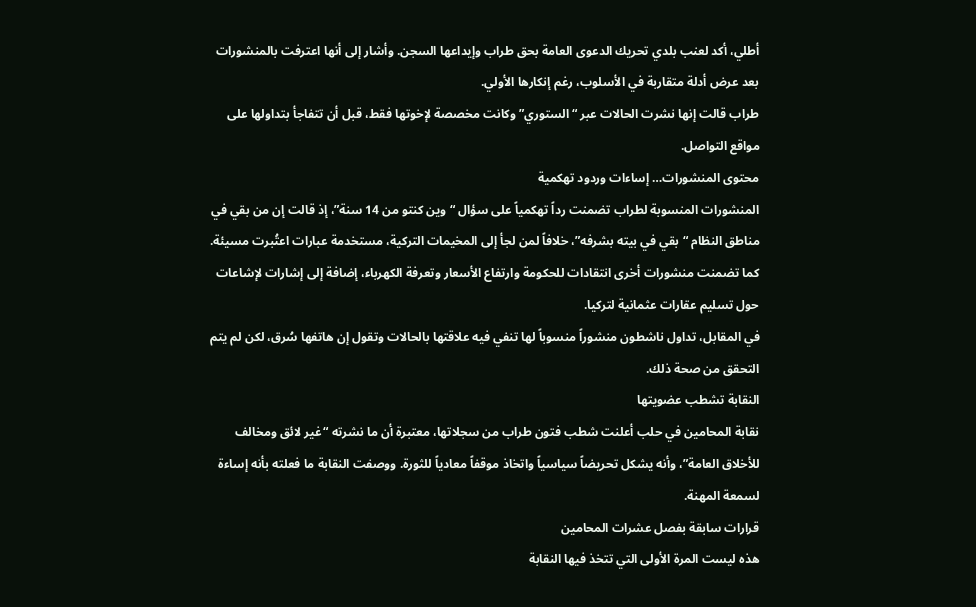أطلي، أكد لعنب بلدي تحريك الدعوى العامة بحق طراب وإيداعها السجن. وأشار إلى أنها اعترفت بالمنشورات بعد عرض أدلة متقاربة في الأسلوب، رغم إنكارها الأولي.
طراب قالت إنها نشرت الحالات عبر “الستوري” وكانت مخصصة لإخوتها فقط، قبل أن تتفاجأ بتداولها على مواقع التواصل.
محتوى المنشورات… إساءات وردود تهكمية
المنشورات المنسوبة لطراب تضمنت رداً تهكمياً على سؤال “وين كنتو من 14 سنة”، إذ قالت إن من بقي في مناطق النظام “بقي في بيته بشرفه”، خلافاً لمن لجأ إلى المخيمات التركية، مستخدمة عبارات اعتُبرت مسيئة.
كما تضمنت منشورات أخرى انتقادات للحكومة وارتفاع الأسعار وتعرفة الكهرباء، إضافة إلى إشارات لإشاعات حول تسليم عقارات عثمانية لتركيا.
في المقابل، تداول ناشطون منشوراً منسوباً لها تنفي فيه علاقتها بالحالات وتقول إن هاتفها سُرق، لكن لم يتم التحقق من صحة ذلك.
النقابة تشطب عضويتها
نقابة المحامين في حلب أعلنت شطب فتون طراب من سجلاتها، معتبرة أن ما نشرته “غير لائق ومخالف للأخلاق العامة”، وأنه يشكل تحريضاً سياسياً واتخاذ موقفاً معادياً للثورة. ووصفت النقابة ما فعلته بأنه إساءة لسمعة المهنة.
قرارات سابقة بفصل عشرات المحامين
هذه ليست المرة الأولى التي تتخذ فيها النقابة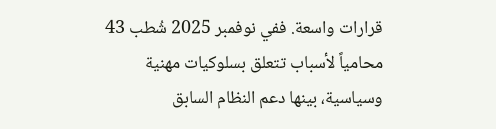قرارات واسعة. ففي نوفمبر 2025 شُطب 43 محامياً لأسباب تتعلق بسلوكيات مهنية وسياسية، بينها دعم النظام السابق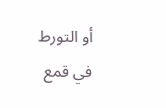أو التورط في قمع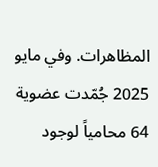المظاهرات. وفي مايو 2025 جُمّدت عضوية 64 محامياً لوجود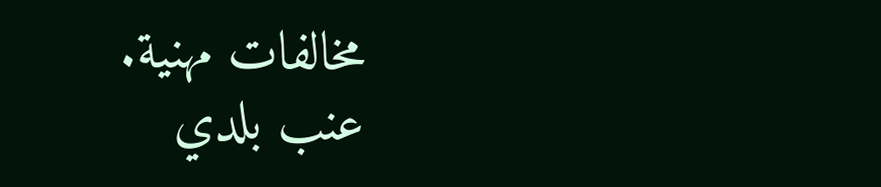مخالفات مهنية.
عنب بلدي